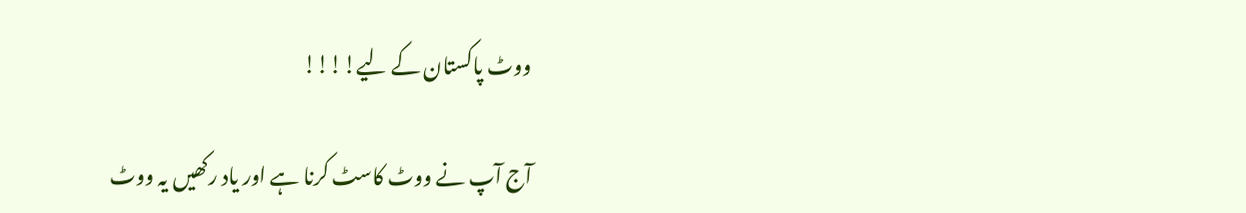ووٹ پاکستان کے لیے!!!!

آج آپ نے ووٹ کاسٹ کرنا ہے اور یاد رکھیں یہ ووٹ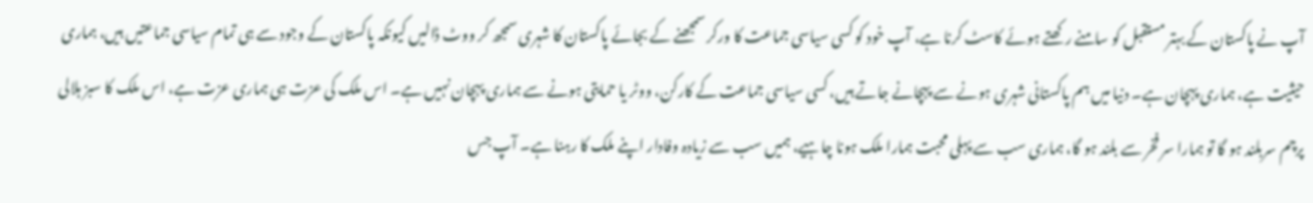آپ نے پاکستان کے بہتر مستقبل کو سامنے رکھتے ہوئے کاسٹ کرنا ہے، آپ خود کو کسی سیاسی جماعت کا ورکر سمجھنے کے بجائے پاکستان کا شہری سمجھ کر ووٹ ڈالیں کیونکہ پاکستان کے وجود سے ہی تمام سیاسی جماعتیں ہیں، ہماری حیثیت ہے، ہماری پہچان ہے۔ دنیا میں ہم پاکستانی شہری ہونے سے پہچانے جاتے ہیں، کسی سیاسی جماعت کے کارکن، ووٹر یا حمایتی ہونے سے ہماری پہچان نہیں ہے۔ اس ملک کی عزت ہی ہماری عزت ہے، اس ملک کا سبز ہلالی پرچم سربلند ہو گا تو ہمارا سر فخر سے بلند ہو گا، ہماری سب سے پہلی محبت ہمارا ملک ہونا چاہیے، ہمیں سب سے زیادہ وفادار اپنے ملک کا رہنا ہے۔ آپ جس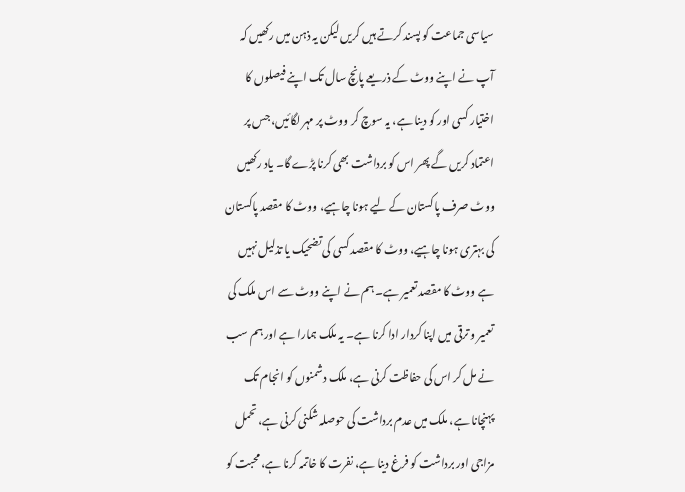سیاسی جماعت کو پسند کرتے ہیں کریں لیکن یہ ذہن میں رکھیں کہ آپ نے اپنے ووٹ کے ذریعے پانچ سال تک اپنے فیصلوں کا اختیار کسی اور کو دینا ہے، یہ سوچ کر ووٹ پر مہر لگائیں، جس پر اعتماد کریں گے پھر اس کو برداشت بھی کرنا پڑے گا۔ یاد رکھیں ووٹ صرف پاکستان کے لیے ہونا چاہیے، ووٹ کا مقصد پاکستان کی بہتری ہونا چاہیے، ووٹ کا مقصد کسی کی تضحیک یا تذلیل نہیں ہے ووٹ کا مقصد تعمیر ہے۔ ہم نے اپنے ووٹ سے اس ملک کی تعمیر و ترقی میں اپنا کردار ادا کرنا ہے۔ یہ ملک ہمارا ہے اور ہم سب نے مل کر اس کی حفاظت کرنی ہے، ملک دشمنوں کو انجام تک پہنچانا ہے، ملک میں عدم برداشت کی حوصلہ شکنی کرنی ہے، تحمل مزاجی اور برداشت کو فرغ دینا ہے، نفرت کا خاتمہ کرنا ہے، محبت کو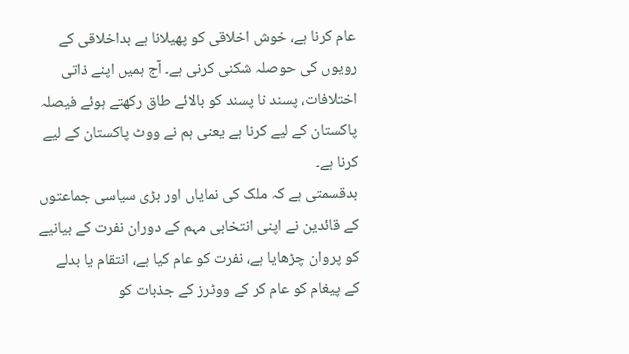عام کرنا ہے، خوش اخلاقی کو پھیلانا ہے بداخلاقی کے رویوں کی حوصلہ شکنی کرنی ہے۔ آج ہمیں اپنے ذاتی اختلافات، پسند نا پسند کو بالائے طاق رکھتے ہوئے فیصلہ پاکستان کے لیے کرنا ہے یعنی ہم نے ووٹ پاکستان کے لیے کرنا ہے۔
بدقسمتی ہے کہ ملک کی نمایاں اور بڑی سیاسی جماعتوں کے قائدین نے اپنی انتخابی مہم کے دوران نفرت کے بیانیے کو پروان چڑھایا ہے، نفرت کو عام کیا ہے، انتقام یا بدلے کے پیغام کو عام کر کے ووٹرز کے جذبات کو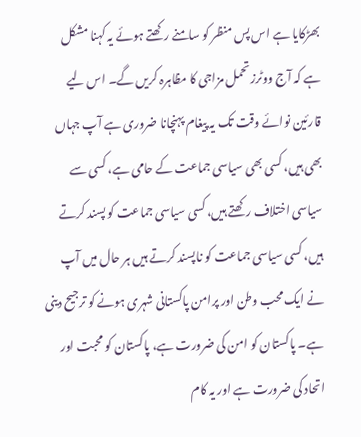بھڑکایا ہے اس پس منظر کو سامنے رکھتے ہوئے یہ کہنا مشکل ہے کہ آج ووٹرز تحمل مزاجی کا مظاہرہ کریں گے۔ اس لیے قارئین نوائے وقت تک یہ پیغام پہنچانا ضروری ہے آپ جہاں بھی ہیں، کسی بھی سیاسی جماعت کے حامی ہے، کسی سے سیاسی اختلاف رکھتے ہیں، کسی سیاسی جماعت کو پسند کرتے ہیں، کسی سیاسی جماعت کو ناپسند کرتے ہیں ہر حال میں آپ نے ایک محب وطن اور پرامن پاکستانی شہری ہونے کو ترجیح دینی ہے۔ پاکستان کو امن کی ضرورت ہے، پاکستان کو محبت اور اتحاد کی ضرورت ہے اور یہ کام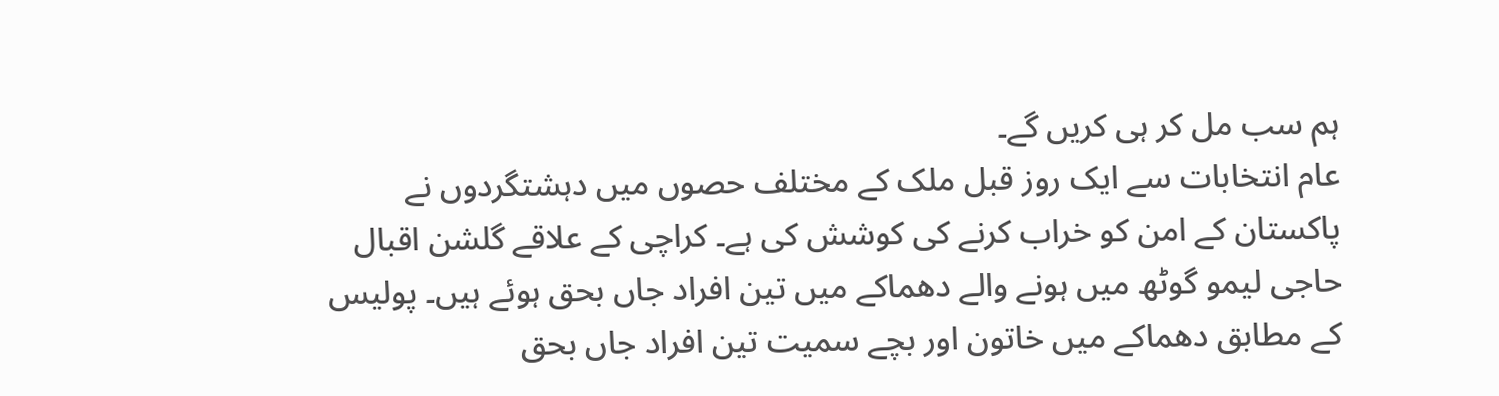ہم سب مل کر ہی کریں گے۔
عام انتخابات سے ایک روز قبل ملک کے مختلف حصوں میں دہشتگردوں نے پاکستان کے امن کو خراب کرنے کی کوشش کی ہے۔ کراچی کے علاقے گلشن اقبال حاجی لیمو گوٹھ میں ہونے والے دھماکے میں تین افراد جاں بحق ہوئے ہیں۔ پولیس کے مطابق دھماکے میں خاتون اور بچے سمیت تین افراد جاں بحق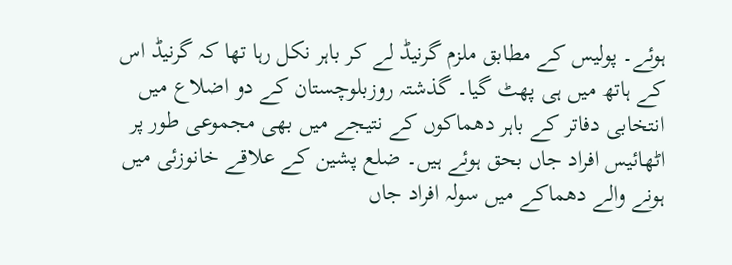ہوئے۔ پولیس کے مطابق ملزم گرنیڈ لے کر باہر نکل رہا تھا کہ گرنیڈ اس کے ہاتھ میں ہی پھٹ گیا۔ گذشتہ روزبلوچستان کے دو اضلاع میں انتخابی دفاتر کے باہر دھماکوں کے نتیجے میں بھی مجموعی طور پر اٹھائیس افراد جاں بحق ہوئے ہیں۔ ضلع پشین کے علاقے خانوزئی میں ہونے والے دھماکے میں سولہ افراد جاں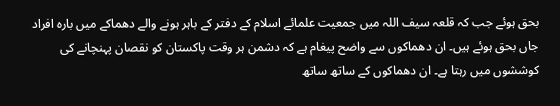بحق ہوئے جب کہ قلعہ سیف اللہ میں جمعیت علمائے اسلام کے دفتر کے باہر ہونے والے دھماکے میں بارہ افراد جاں بحق ہوئے ہیں۔ ان دھماکوں سے واضح پیغام ہے کہ دشمن ہر وقت پاکستان کو نقصان پہنچانے کی کوششوں میں رہتا ہے۔ ان دھماکوں کے ساتھ ساتھ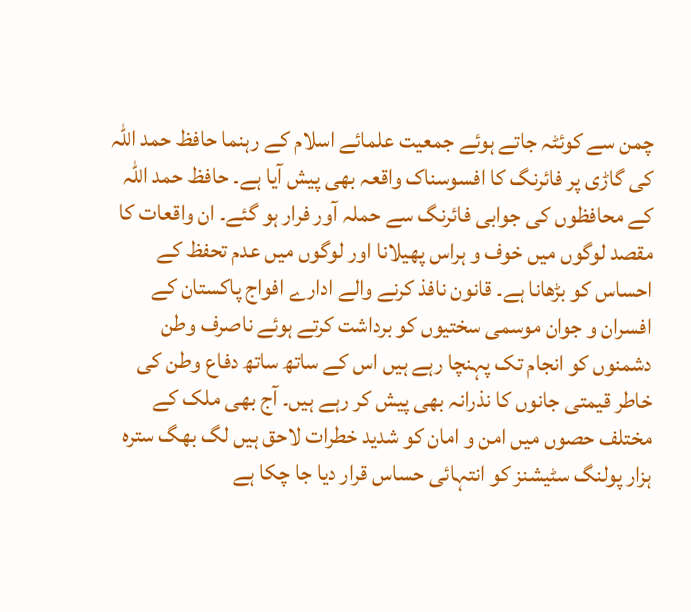چمن سے کوئٹہ جاتے ہوئے جمعیت علمائے اسلام کے رہنما حافظ حمد اللہ کی گاڑی پر فائرنگ کا افسوسناک واقعہ بھی پیش آیا ہے۔ حافظ حمد اللہ کے محافظوں کی جوابی فائرنگ سے حملہ آور فرار ہو گئے۔ ان واقعات کا مقصد لوگوں میں خوف و ہراس پھیلانا اور لوگوں میں عدم تحفظ کے احساس کو بڑھانا ہے۔ قانون نافذ کرنے والے ادارے افواج پاکستان کے افسران و جوان موسمی سختیوں کو برداشت کرتے ہوئے ناصرف وطن دشمنوں کو انجام تک پہنچا رہے ہیں اس کے ساتھ ساتھ دفاع وطن کی خاطر قیمتی جانوں کا نذرانہ بھی پیش کر رہے ہیں۔ آج بھی ملک کے مختلف حصوں میں امن و امان کو شدید خطرات لاحق ہیں لگ بھگ سترہ ہزار پولنگ سٹیشنز کو انتہائی حساس قرار دیا جا چکا ہے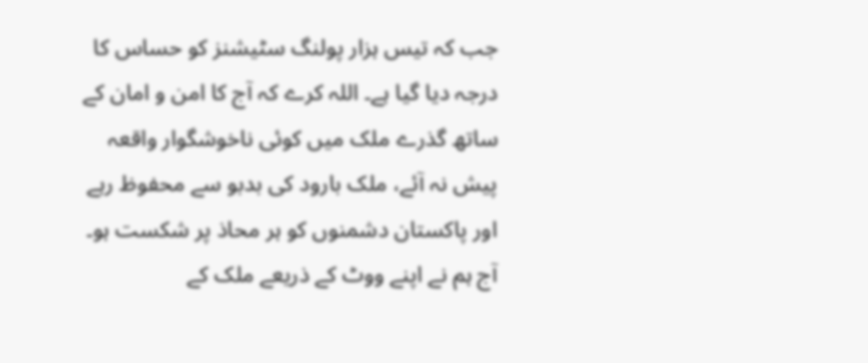جب کہ تیس ہزار پولنگ سٹیشنز کو حساس کا درجہ دیا گیا ہے۔ اللہ کرے کہ آج کا امن و امان کے ساتھ گذرے ملک میں کوئی ناخوشگوار واقعہ پیش نہ آئے، ملک بارود کی بدبو سے محفوظ رہے اور پاکستان دشمنوں کو ہر محاذ پر شکست ہو۔
آج ہم نے اپنے ووٹ کے ذریعے ملک کے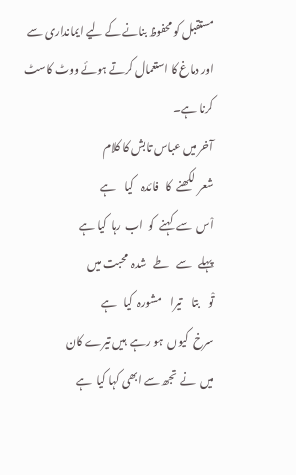مستقبل کو محفوظ بنانے کے لیے ایمانداری سے اور دماغ کا استعمال کرتے ہوئے ووٹ کاسٹ کرنا ہے۔
آخر میں عباس تابش کا کلام
شعر  لکھنے  کا   فائدہ   کیا    ہے
اْس  سے  کہنے  کو  اب  رہا  کیا ہے
پہلے   سے   طے   شدہ  محبت میں
تْو    بتا    تیرا    مشورہ  کیا   ہے
سرخ  کیوں  ہو رہے  ہیں تیرے کان
میں  نے  تجھ سے ابھی کہا کیا  ہے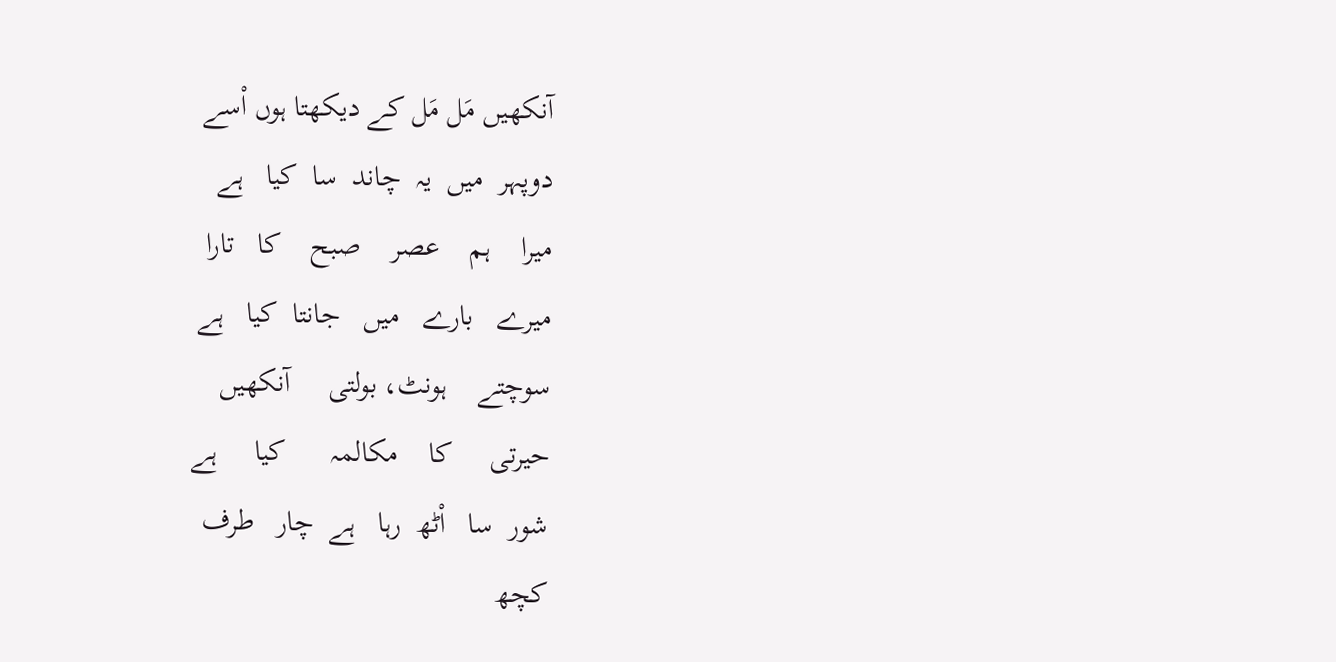آنکھیں مَل مَل کے دیکھتا ہوں اْسے
دوپہر  میں  یہ  چاند  سا  کیا   ہے
میرا    ہم    عصر    صبح    کا   تارا
میرے   بارے   میں   جانتا  کیا   ہے
سوچتے    ہونٹ، بولتی     آنکھیں
حیرتی     کا    مکالمہ      کیا     ہے
شور  سا   اْٹھ  رہا   ہے  چار   طرف
کچھ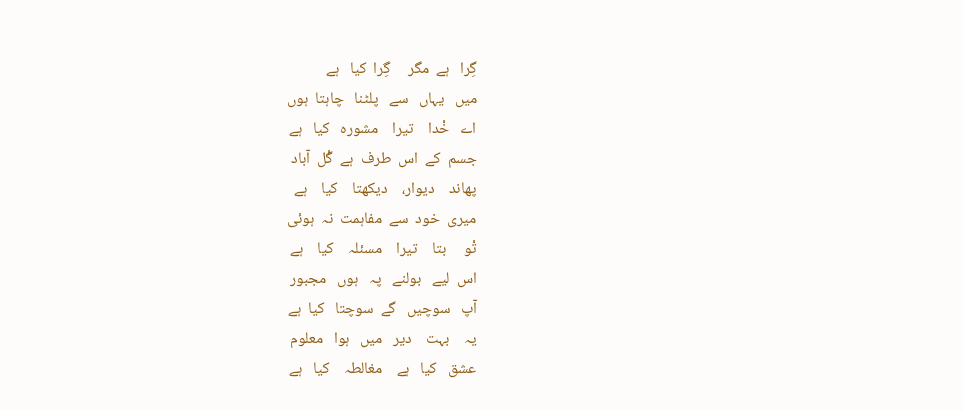گِرا   ہے  مگر     گِرا  کیا   ہے
میں   یہاں   سے   پلٹنا   چاہتا  ہوں
اے   خْدا    تیرا    مشورہ   کیا   ہے
جسم  کے  اس  طرف  ہے  گْل  آباد
پھاند    دیوار،    دیکھتا    کیا    ہے
میری  خود  سے  مفاہمت  نہ  ہوئی
تْو     بتا    تیرا    مسئلہ    کیا    ہے
اس  لیے   بولنے   پہ   ہوں   مجبور
آپ   سوچیں   گے  سوچتا   کیا  ہے
یہ    بہت    دیر   میں   ہوا   معلوم
عشق   کیا   ہے    مغالطہ    کیا   ہے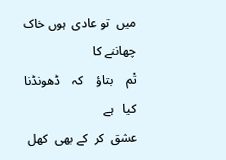میں  تو عادی  ہوں خاک چھاننے کا
تْم    بتاؤ    کہ    ڈھونڈنا   کیا   ہے
عشق  کر  کے بھی  کھل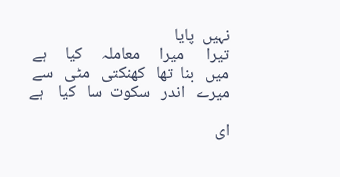نہیں  پایا
تیرا      میرا     معاملہ     کیا     ہے
میں   بنا  تھا   کھنکتی   مٹی   سے
میرے   اندر   سکوت  سا   کیا    ہے

ای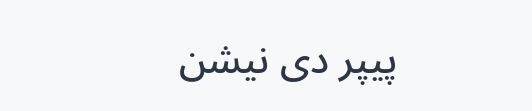پیپر دی نیشن